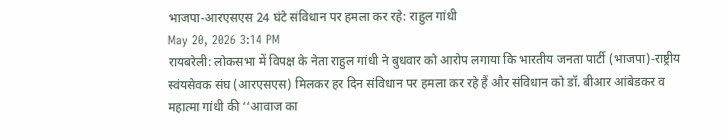भाजपा-आरएसएस 24 घंटे संविधान पर हमला कर रहे: राहुल गांधी
May 20, 2026 3:14 PM
रायबरेली: लोकसभा में विपक्ष के नेता राहुल गांधी ने बुधवार को आरोप लगाया कि भारतीय जनता पार्टी (भाजपा)-राष्ट्रीय स्वंयसेवक संघ (आरएसएस) मिलकर हर दिन संविधान पर हमला कर रहे हैं और संविधान को डॉ. बीआर आंबेडकर व महात्मा गांधी की ‘‘आवाज का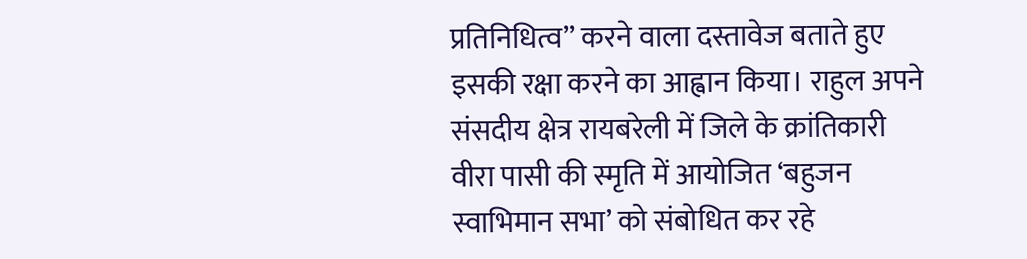प्रतिनिधित्व’’ करने वाला दस्तावेज बताते हुए इसकी रक्षा करने का आह्वान किया। राहुल अपने संसदीय क्षेत्र रायबरेली में जिले के क्रांतिकारी वीरा पासी की स्मृति में आयोजित ‘बहुजन स्वाभिमान सभा’ को संबोधित कर रहे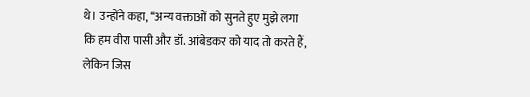थे। उन्होंने कहा, ‘‘अन्य वक्ताओं को सुनते हुए मुझे लगा कि हम वीरा पासी और डॉ. आंबेडकर को याद तो करते हैं, लेकिन जिस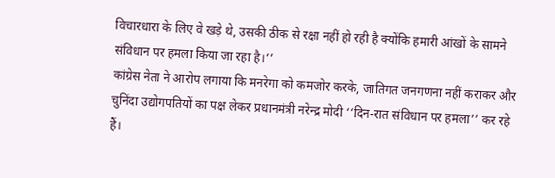विचारधारा के लिए वे खड़े थे, उसकी ठीक से रक्षा नहीं हो रही है क्योंकि हमारी आंखों के सामने संविधान पर हमला किया जा रहा है।’’
कांग्रेस नेता ने आरोप लगाया कि मनरेगा को कमजोर करके, जातिगत जनगणना नहीं कराकर और चुनिंदा उद्योगपतियों का पक्ष लेकर प्रधानमंत्री नरेन्द्र मोदी ‘‘दिन-रात संविधान पर हमला’’ कर रहे हैं।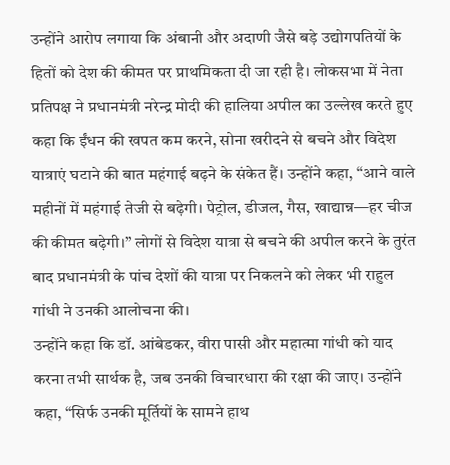उन्होंने आरोप लगाया कि अंबानी और अदाणी जैसे बड़े उद्योगपतियों के हितों को देश की कीमत पर प्राथमिकता दी जा रही है। लोकसभा में नेता प्रतिपक्ष ने प्रधानमंत्री नरेन्द्र मोदी की हालिया अपील का उल्लेख करते हुए कहा कि ईंधन की खपत कम करने, सोना खरीदने से बचने और विदेश यात्राएं घटाने की बात महंगाई बढ़ने के संकेत हैं। उन्होंने कहा, ‘‘आने वाले महीनों में महंगाई तेजी से बढ़ेगी। पेट्रोल, डीजल, गैस, खाद्यान्न—हर चीज की कीमत बढ़ेगी।’’ लोगों से विदेश यात्रा से बचने की अपील करने के तुरंत बाद प्रधानमंत्री के पांच देशों की यात्रा पर निकलने को लेकर भी राहुल गांधी ने उनकी आलोचना की।
उन्होंने कहा कि डॉ. आंबेडकर, वीरा पासी और महात्मा गांधी को याद करना तभी सार्थक है, जब उनकी विचारधारा की रक्षा की जाए। उन्होंने कहा, ‘‘सिर्फ उनकी मूर्तियों के सामने हाथ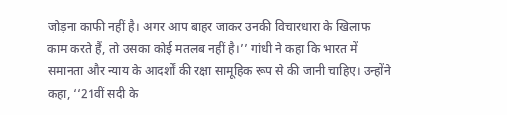जोड़ना काफी नहीं है। अगर आप बाहर जाकर उनकी विचारधारा के खिलाफ काम करते हैं, तो उसका कोई मतलब नहीं है।’’ गांधी ने कहा कि भारत में समानता और न्याय के आदर्शों की रक्षा सामूहिक रूप से की जानी चाहिए। उन्होंने कहा, ‘‘21वीं सदी के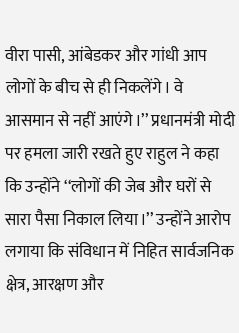वीरा पासी, आंबेडकर और गांधी आप लोगों के बीच से ही निकलेंगे। वे आसमान से नहीं आएंगे।’’ प्रधानमंत्री मोदी पर हमला जारी रखते हुए राहुल ने कहा कि उन्होंने ‘‘लोगों की जेब और घरों से सारा पैसा निकाल लिया।’’ उन्होंने आरोप लगाया कि संविधान में निहित सार्वजनिक क्षेत्र, आरक्षण और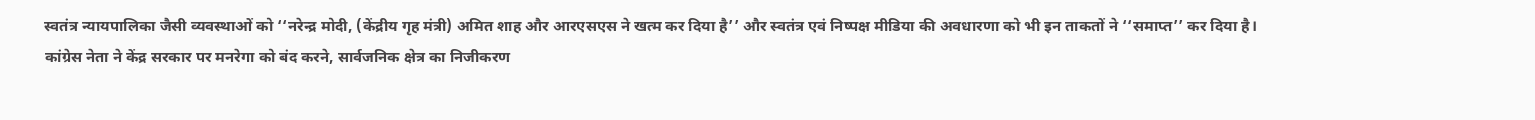स्वतंत्र न्यायपालिका जैसी व्यवस्थाओं को ‘‘नरेन्द्र मोदी, (केंद्रीय गृह मंत्री) अमित शाह और आरएसएस ने खत्म कर दिया है’’ और स्वतंत्र एवं निष्पक्ष मीडिया की अवधारणा को भी इन ताकतों ने ‘‘समाप्त’’ कर दिया है।
कांग्रेस नेता ने केंद्र सरकार पर मनरेगा को बंद करने, सार्वजनिक क्षेत्र का निजीकरण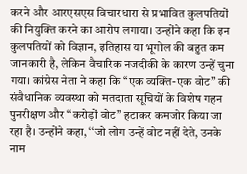करने और आरएसएस विचारधारा से प्रभावित कुलपतियों की नियुक्ति करने का आरोप लगाया। उन्होंने कहा कि इन कुलपतियों को विज्ञान, इतिहास या भूगोल की बहुत कम जानकारी है, लेकिन वैचारिक नजदीकी के कारण उन्हें चुना गया। कांग्रेस नेता ने कहा कि ‘‘एक व्यक्ति-एक वोट’’ की संवैधानिक व्यवस्था को मतदाता सूचियों के विशेष गहन पुनरीक्षण और ‘‘करोड़ों वोट’’ हटाकर कमजोर किया जा रहा है। उन्होंने कहा, ‘‘जो लोग उन्हें वोट नहीं देते, उनके नाम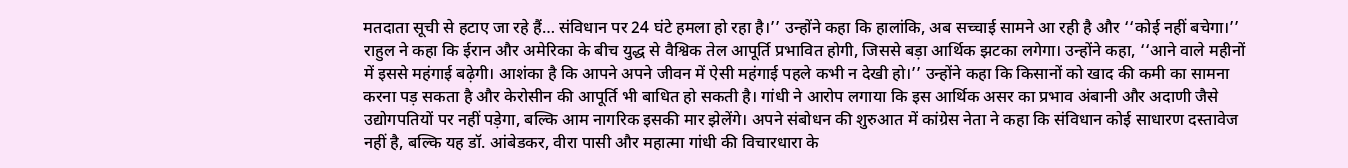मतदाता सूची से हटाए जा रहे हैं… संविधान पर 24 घंटे हमला हो रहा है।’’ उन्होंने कहा कि हालांकि, अब सच्चाई सामने आ रही है और ‘‘कोई नहीं बचेगा।’’
राहुल ने कहा कि ईरान और अमेरिका के बीच युद्ध से वैश्विक तेल आपूर्ति प्रभावित होगी, जिससे बड़ा आर्थिक झटका लगेगा। उन्होंने कहा, ‘‘आने वाले महीनों में इससे महंगाई बढ़ेगी। आशंका है कि आपने अपने जीवन में ऐसी महंगाई पहले कभी न देखी हो।’’ उन्होंने कहा कि किसानों को खाद की कमी का सामना करना पड़ सकता है और केरोसीन की आपूर्ति भी बाधित हो सकती है। गांधी ने आरोप लगाया कि इस आर्थिक असर का प्रभाव अंबानी और अदाणी जैसे उद्योगपतियों पर नहीं पड़ेगा, बल्कि आम नागरिक इसकी मार झेलेंगे। अपने संबोधन की शुरुआत में कांग्रेस नेता ने कहा कि संविधान कोई साधारण दस्तावेज नहीं है, बल्कि यह डॉ. आंबेडकर, वीरा पासी और महात्मा गांधी की विचारधारा के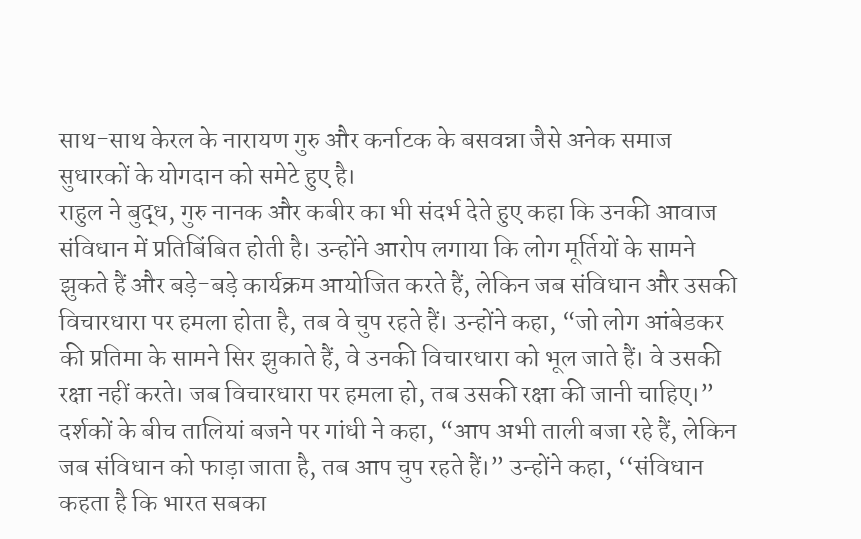साथ-साथ केरल के नारायण गुरु और कर्नाटक के बसवन्ना जैसे अनेक समाज सुधारकों के योगदान को समेटे हुए है।
राहुल ने बुद्ध, गुरु नानक और कबीर का भी संदर्भ देते हुए कहा कि उनकी आवाज संविधान में प्रतिबिंबित होती है। उन्होंने आरोप लगाया कि लोग मूर्तियों के सामने झुकते हैं और बड़े-बड़े कार्यक्रम आयोजित करते हैं, लेकिन जब संविधान और उसकी विचारधारा पर हमला होता है, तब वे चुप रहते हैं। उन्होंने कहा, “जो लोग आंबेडकर की प्रतिमा के सामने सिर झुकाते हैं, वे उनकी विचारधारा को भूल जाते हैं। वे उसकी रक्षा नहीं करते। जब विचारधारा पर हमला हो, तब उसकी रक्षा की जानी चाहिए।” दर्शकों के बीच तालियां बजने पर गांधी ने कहा, “आप अभी ताली बजा रहे हैं, लेकिन जब संविधान को फाड़ा जाता है, तब आप चुप रहते हैं।” उन्होंने कहा, ‘‘संविधान कहता है कि भारत सबका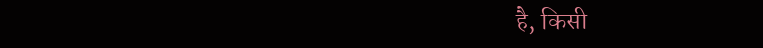है, किसी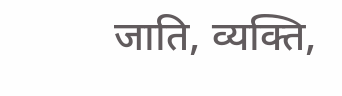जाति, व्यक्ति,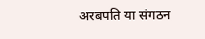अरबपति या संगठन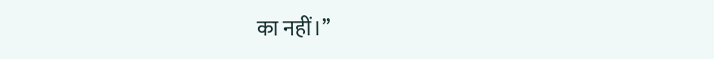का नहीं।’’